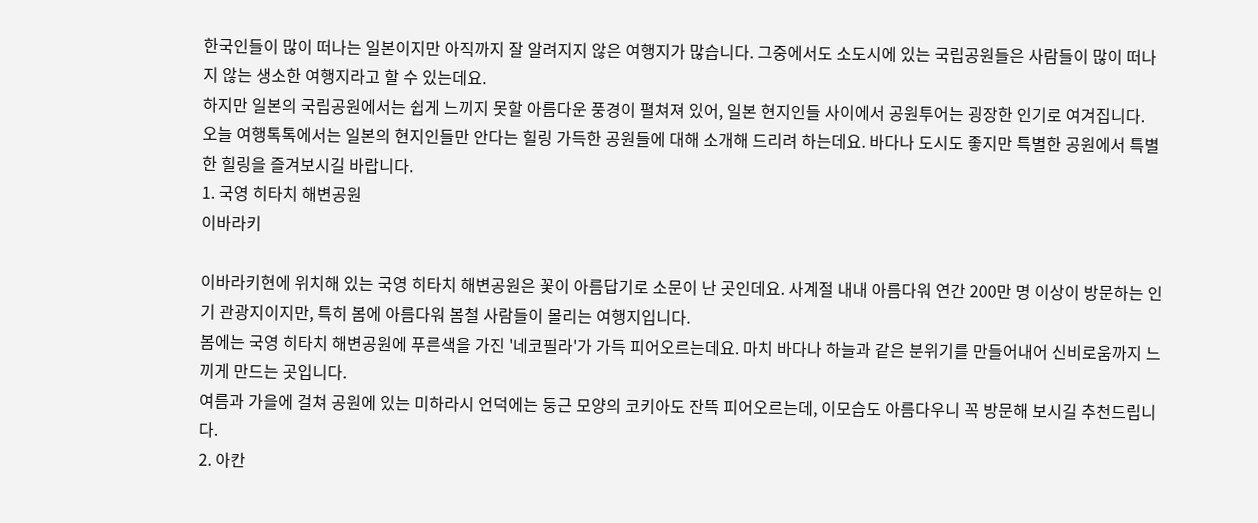한국인들이 많이 떠나는 일본이지만 아직까지 잘 알려지지 않은 여행지가 많습니다. 그중에서도 소도시에 있는 국립공원들은 사람들이 많이 떠나지 않는 생소한 여행지라고 할 수 있는데요.
하지만 일본의 국립공원에서는 쉽게 느끼지 못할 아름다운 풍경이 펼쳐져 있어, 일본 현지인들 사이에서 공원투어는 굉장한 인기로 여겨집니다.
오늘 여행톡톡에서는 일본의 현지인들만 안다는 힐링 가득한 공원들에 대해 소개해 드리려 하는데요. 바다나 도시도 좋지만 특별한 공원에서 특별한 힐링을 즐겨보시길 바랍니다.
1. 국영 히타치 해변공원
이바라키

이바라키현에 위치해 있는 국영 히타치 해변공원은 꽃이 아름답기로 소문이 난 곳인데요. 사계절 내내 아름다워 연간 200만 명 이상이 방문하는 인기 관광지이지만, 특히 봄에 아름다워 봄철 사람들이 몰리는 여행지입니다.
봄에는 국영 히타치 해변공원에 푸른색을 가진 '네코필라'가 가득 피어오르는데요. 마치 바다나 하늘과 같은 분위기를 만들어내어 신비로움까지 느끼게 만드는 곳입니다.
여름과 가을에 걸쳐 공원에 있는 미하라시 언덕에는 둥근 모양의 코키아도 잔뜩 피어오르는데, 이모습도 아름다우니 꼭 방문해 보시길 추천드립니다.
2. 아칸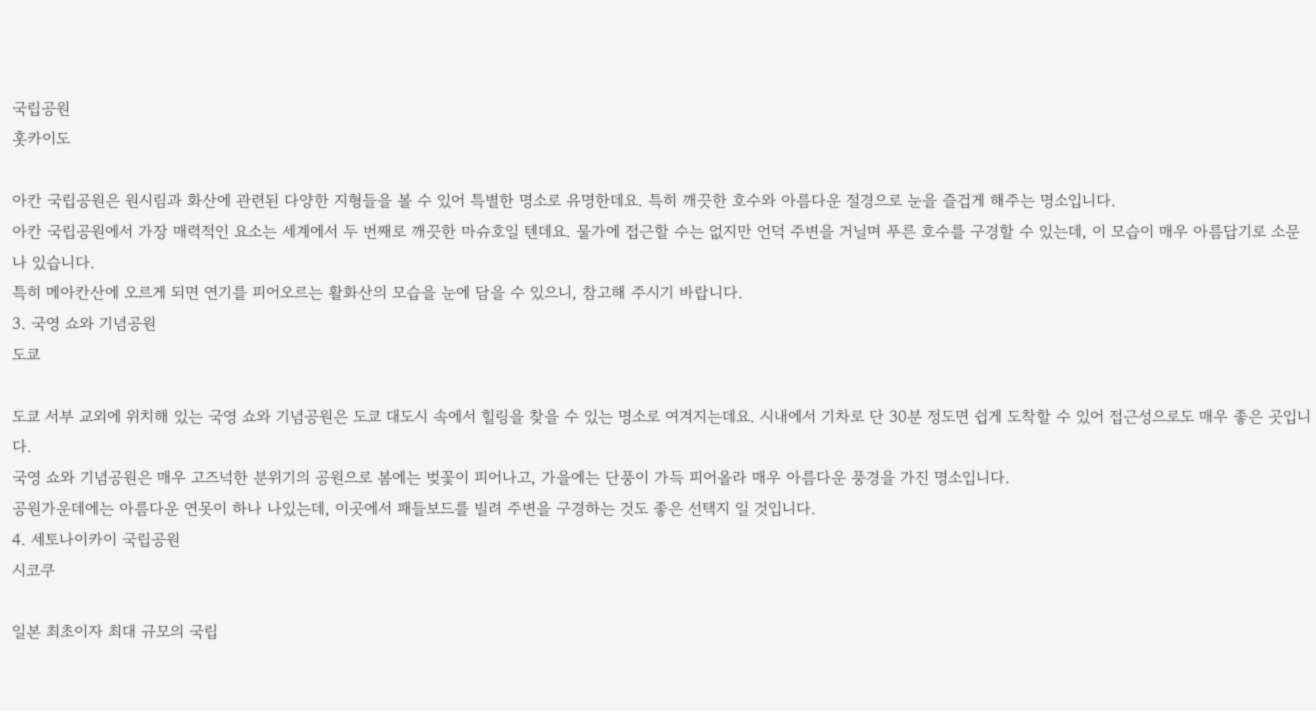국립공원
홋카이도

아칸 국립공원은 원시림과 화산에 관련된 다양한 지형들을 볼 수 있어 특별한 명소로 유명한데요. 특히 깨끗한 호수와 아름다운 절경으로 눈을 즐겁게 해주는 명소입니다.
아칸 국립공원에서 가장 매력적인 요소는 세계에서 두 번째로 깨끗한 마슈호일 텐데요. 물가에 접근할 수는 없지만 언덕 주변을 거닐며 푸른 호수를 구경할 수 있는데, 이 모습이 매우 아름답기로 소문나 있습니다.
특히 메아칸산에 오르게 되면 연기를 피어오르는 활화산의 모습을 눈에 담을 수 있으니, 참고해 주시기 바랍니다.
3. 국영 쇼와 기념공원
도쿄

도쿄 서부 교외에 위치해 있는 국영 쇼와 기념공원은 도쿄 대도시 속에서 힐링을 찾을 수 있는 명소로 여겨지는데요. 시내에서 기차로 단 30분 정도면 쉽게 도착할 수 있어 접근성으로도 매우 좋은 곳입니다.
국영 쇼와 기념공원은 매우 고즈넉한 분위기의 공원으로 봄에는 벚꽃이 피어나고, 가을에는 단풍이 가득 피어올라 매우 아름다운 풍경을 가진 명소입니다.
공원가운데에는 아름다운 연못이 하나 나있는데, 이곳에서 패들보드를 빌려 주변을 구경하는 것도 좋은 선택지 일 것입니다.
4. 세토나이카이 국립공원
시코쿠

일본 최초이자 최대 규모의 국립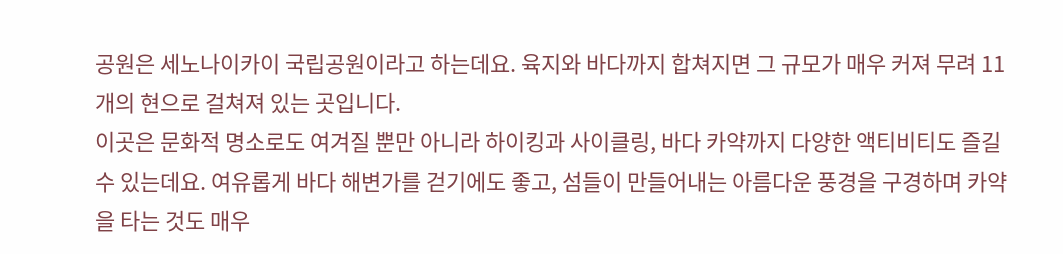공원은 세노나이카이 국립공원이라고 하는데요. 육지와 바다까지 합쳐지면 그 규모가 매우 커져 무려 11개의 현으로 걸쳐져 있는 곳입니다.
이곳은 문화적 명소로도 여겨질 뿐만 아니라 하이킹과 사이클링, 바다 카약까지 다양한 액티비티도 즐길 수 있는데요. 여유롭게 바다 해변가를 걷기에도 좋고, 섬들이 만들어내는 아름다운 풍경을 구경하며 카약을 타는 것도 매우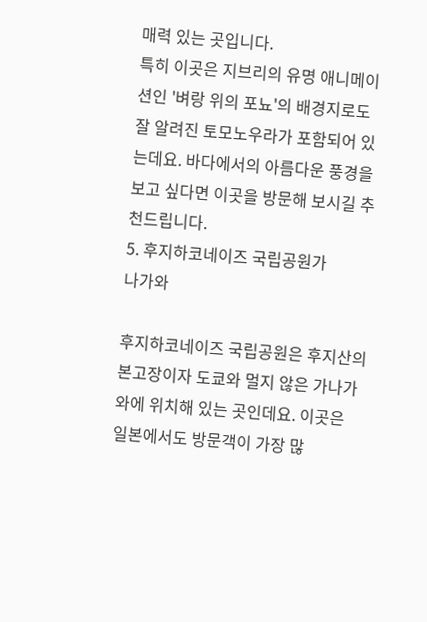매력 있는 곳입니다.
특히 이곳은 지브리의 유명 애니메이션인 '벼랑 위의 포뇨'의 배경지로도 잘 알려진 토모노우라가 포함되어 있는데요. 바다에서의 아름다운 풍경을 보고 싶다면 이곳을 방문해 보시길 추천드립니다.
5. 후지하코네이즈 국립공원가
나가와

후지하코네이즈 국립공원은 후지산의 본고장이자 도쿄와 멀지 않은 가나가와에 위치해 있는 곳인데요. 이곳은 일본에서도 방문객이 가장 많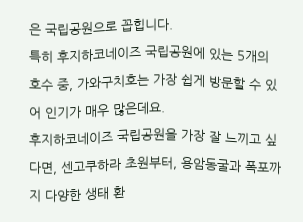은 국립공원으로 꼽힙니다.
특히 후지하코네이즈 국립공원에 있는 5개의 호수 중, 가와구치호는 가장 쉽게 방문할 수 있어 인기가 매우 많은데요.
후지하코네이즈 국립공원을 가장 잘 느끼고 싶다면, 센고쿠하라 초원부터, 용암동굴과 폭포까지 다양한 생태 환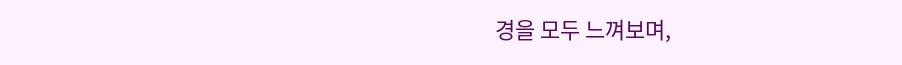경을 모두 느껴보며,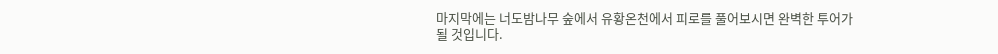마지막에는 너도밤나무 숲에서 유황온천에서 피로를 풀어보시면 완벽한 투어가 될 것입니다.